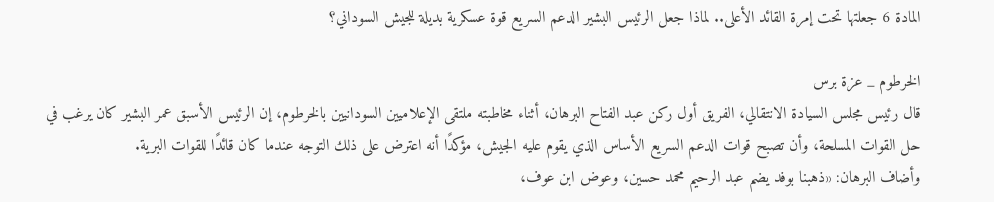المادة 6 جعلتها تحت إمرة القائد الأعلى.. لماذا جعل الرئيس البشير الدعم السريع قوة عسكرية بديلة للجيش السوداني؟

الخرطوم _ عزة برس
قال رئيس مجلس السيادة الانتقالي، الفريق أول ركن عبد الفتاح البرهان، أثناء مخاطبته ملتقى الإعلاميين السودانيين بالخرطوم، إن الرئيس الأسبق عمر البشير كان يرغب في حل القوات المسلحة، وأن تصبح قوات الدعم السريع الأساس الذي يقوم عليه الجيش، مؤكدًا أنه اعترض على ذلك التوجه عندما كان قائدًا للقوات البرية.
وأضاف البرهان: «ذهبنا بوفد يضم عبد الرحيم محمد حسين، وعوض ابن عوف،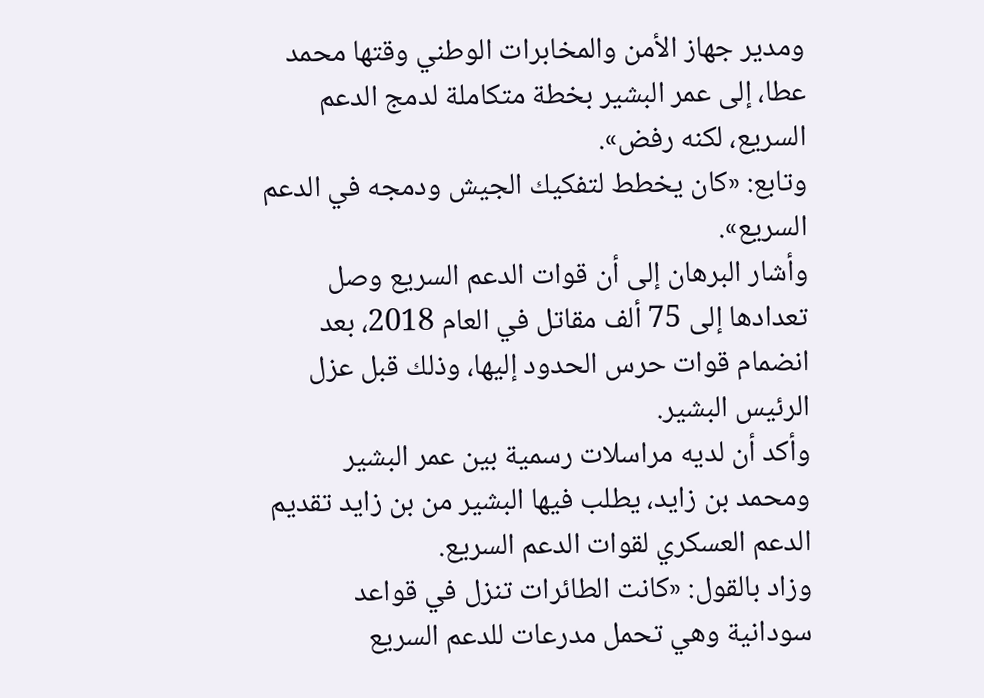ومدير جهاز الأمن والمخابرات الوطني وقتها محمد عطا، إلى عمر البشير بخطة متكاملة لدمج الدعم السريع، لكنه رفض».
وتابع: «كان يخطط لتفكيك الجيش ودمجه في الدعم السريع».
وأشار البرهان إلى أن قوات الدعم السريع وصل تعدادها إلى 75 ألف مقاتل في العام 2018، بعد انضمام قوات حرس الحدود إليها، وذلك قبل عزل الرئيس البشير.
وأكد أن لديه مراسلات رسمية بين عمر البشير ومحمد بن زايد، يطلب فيها البشير من بن زايد تقديم الدعم العسكري لقوات الدعم السريع.
وزاد بالقول: «كانت الطائرات تنزل في قواعد سودانية وهي تحمل مدرعات للدعم السريع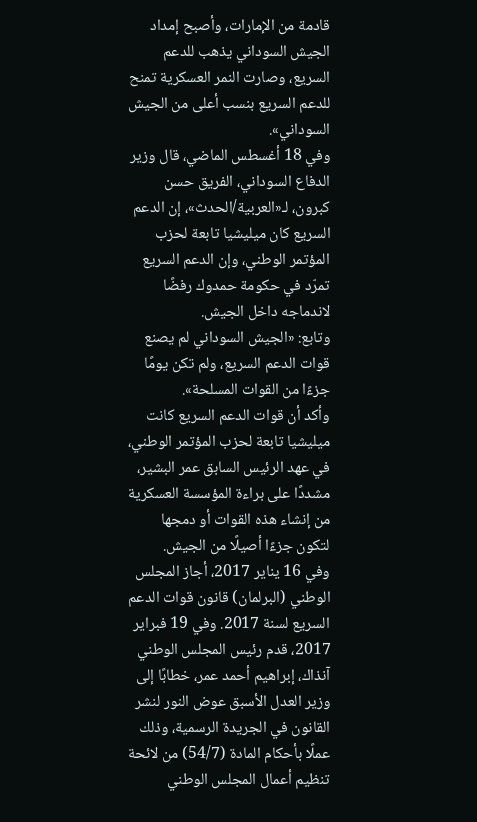قادمة من الإمارات، وأصبح إمداد الجيش السوداني يذهب للدعم السريع، وصارت النمر العسكرية تمنح للدعم السريع بنسب أعلى من الجيش السوداني».
وفي 18 أغسطس الماضي، قال وزير الدفاع السوداني، الفريق حسن كبرون، لـ«العربية/الحدث»، إن الدعم السريع كان ميليشيا تابعة لحزب المؤتمر الوطني، وإن الدعم السريع تمرّد في حكومة حمدوك رفضًا لاندماجه داخل الجيش.
وتابع: «الجيش السوداني لم يصنع قوات الدعم السريع، ولم تكن يومًا جزءًا من القوات المسلحة».
وأكد أن قوات الدعم السريع كانت ميليشيا تابعة لحزب المؤتمر الوطني، في عهد الرئيس السابق عمر البشير، مشددًا على براءة المؤسسة العسكرية من إنشاء هذه القوات أو دمجها لتكون جزءًا أصيلًا من الجيش.
وفي 16 يناير 2017، أجاز المجلس الوطني (البرلمان) قانون قوات الدعم السريع لسنة 2017. وفي 19 فبراير 2017، قدم رئيس المجلس الوطني آنذاك، إبراهيم أحمد عمر، خطابًا إلى وزير العدل الأسبق عوض النور لنشر القانون في الجريدة الرسمية، وذلك عملًا بأحكام المادة (54/7) من لائحة تنظيم أعمال المجلس الوطني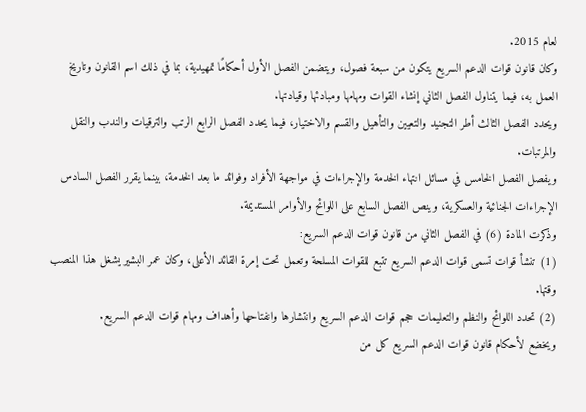لعام 2015.
وكان قانون قوات الدعم السريع يتكون من سبعة فصول، ويتضمن الفصل الأول أحكامًا تمهيدية، بما في ذلك اسم القانون وتاريخ العمل به، فيما يتناول الفصل الثاني إنشاء القوات ومهامها ومبادئها وقيادتها.
ويحدد الفصل الثالث أطر التجنيد والتعيين والتأهيل والقسم والاختيار، فيما يحدد الفصل الرابع الرتب والترقيات والندب والنقل والمرتبات.
ويفصل الفصل الخامس في مسائل انتهاء الخدمة والإجراءات في مواجهة الأفراد وفوائد ما بعد الخدمة، بينما يقرر الفصل السادس الإجراءات الجنائية والعسكرية، وينص الفصل السابع على اللوائح والأوامر المستديمة.
وذكرت المادة (6) في الفصل الثاني من قانون قوات الدعم السريع:
(1) تنشأ قوات تسمى قوات الدعم السريع تتبع للقوات المسلحة وتعمل تحت إمرة القائد الأعلى، وكان عمر البشير يشغل هذا المنصب وقتها.
(2) تحدد اللوائح والنظم والتعليمات حجم قوات الدعم السريع وانتشارها وانفتاحها وأهداف ومهام قوات الدعم السريع.
ويخضع لأحكام قانون قوات الدعم السريع كل من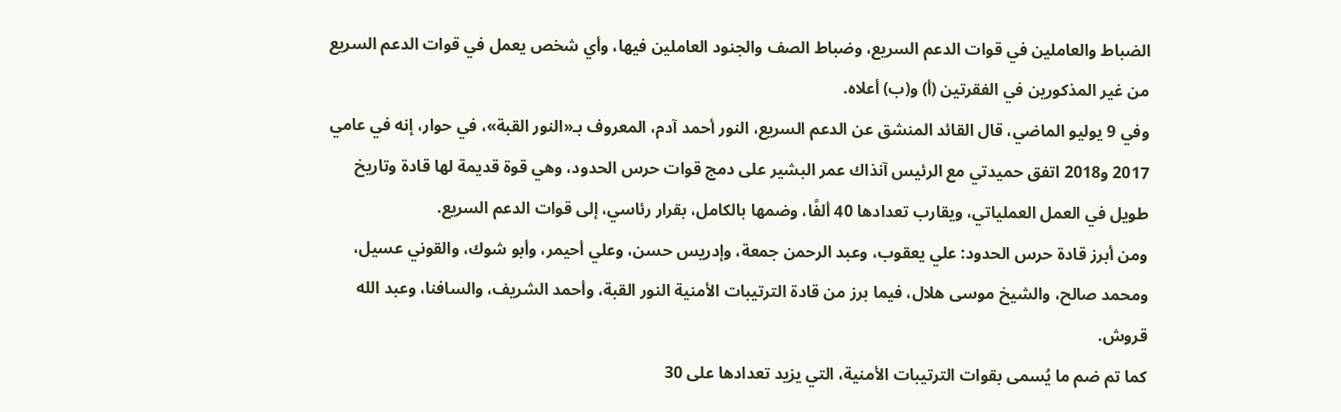الضباط والعاملين في قوات الدعم السريع، وضباط الصف والجنود العاملين فيها، وأي شخص يعمل في قوات الدعم السريع من غير المذكورين في الفقرتين (أ) و(ب) أعلاه.
وفي 9 يوليو الماضي، قال القائد المنشق عن الدعم السريع، النور أحمد آدم، المعروف بـ«النور القبة»، في حوار، إنه في عامي 2017 و2018 اتفق حميدتي مع الرئيس آنذاك عمر البشير على دمج قوات حرس الحدود، وهي قوة قديمة لها قادة وتاريخ طويل في العمل العملياتي، ويقارب تعدادها 40 ألفًا، وضمها بالكامل، بقرار رئاسي، إلى قوات الدعم السريع.
ومن أبرز قادة حرس الحدود: علي يعقوب، وعبد الرحمن جمعة، وإدريس حسن، وعلي أحيمر، وأبو شوك، والقوني عسيل، ومحمد صالح، والشيخ موسى هلال، فيما برز من قادة الترتيبات الأمنية النور القبة، وأحمد الشريف، والسافنا، وعبد الله قروش.
كما تم ضم ما يُسمى بقوات الترتيبات الأمنية، التي يزيد تعدادها على 30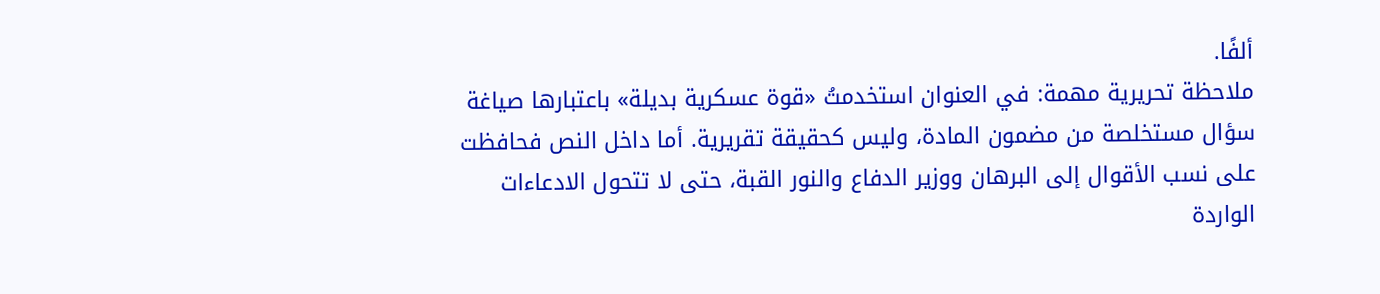ألفًا.
ملاحظة تحريرية مهمة: في العنوان استخدمتُ «قوة عسكرية بديلة» باعتبارها صياغة سؤال مستخلصة من مضمون المادة، وليس كحقيقة تقريرية. أما داخل النص فحافظت على نسب الأقوال إلى البرهان ووزير الدفاع والنور القبة، حتى لا تتحول الادعاءات الواردة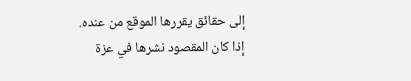إلى حقائق يقررها الموقع من عنده.
إذا كان المقصود نشرها في عزة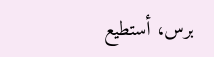برس، أستطيع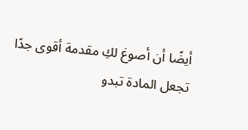أيضًا أن أصوغ لكِ مقدمة أقوى جدًا تجعل المادة تبدو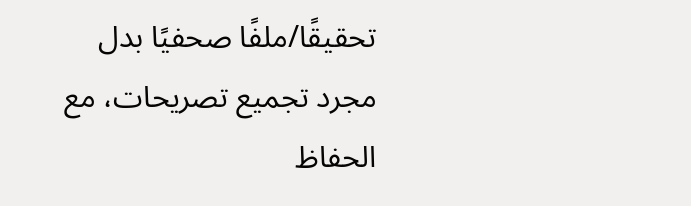تحقيقًا/ملفًا صحفيًا بدل مجرد تجميع تصريحات، مع الحفاظ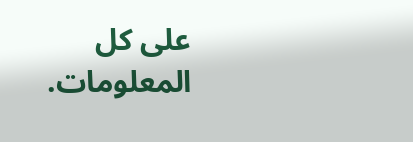على كل المعلومات.